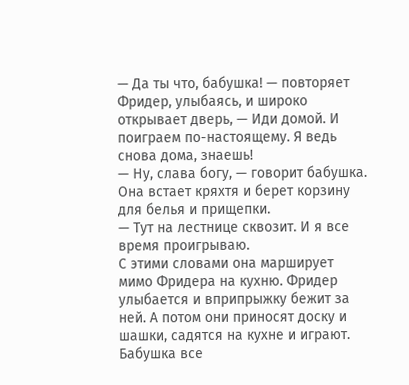— Да ты что, бабушка! — повторяет Фридер, улыбаясь, и широко открывает дверь, — Иди домой. И поиграем по-настоящему. Я ведь снова дома, знаешь!
— Ну, слава богу, — говорит бабушка. Она встает кряхтя и берет корзину для белья и прищепки.
— Тут на лестнице сквозит. И я все время проигрываю.
С этими словами она марширует мимо Фридера на кухню. Фридер улыбается и вприпрыжку бежит за ней. А потом они приносят доску и шашки, садятся на кухне и играют. Бабушка все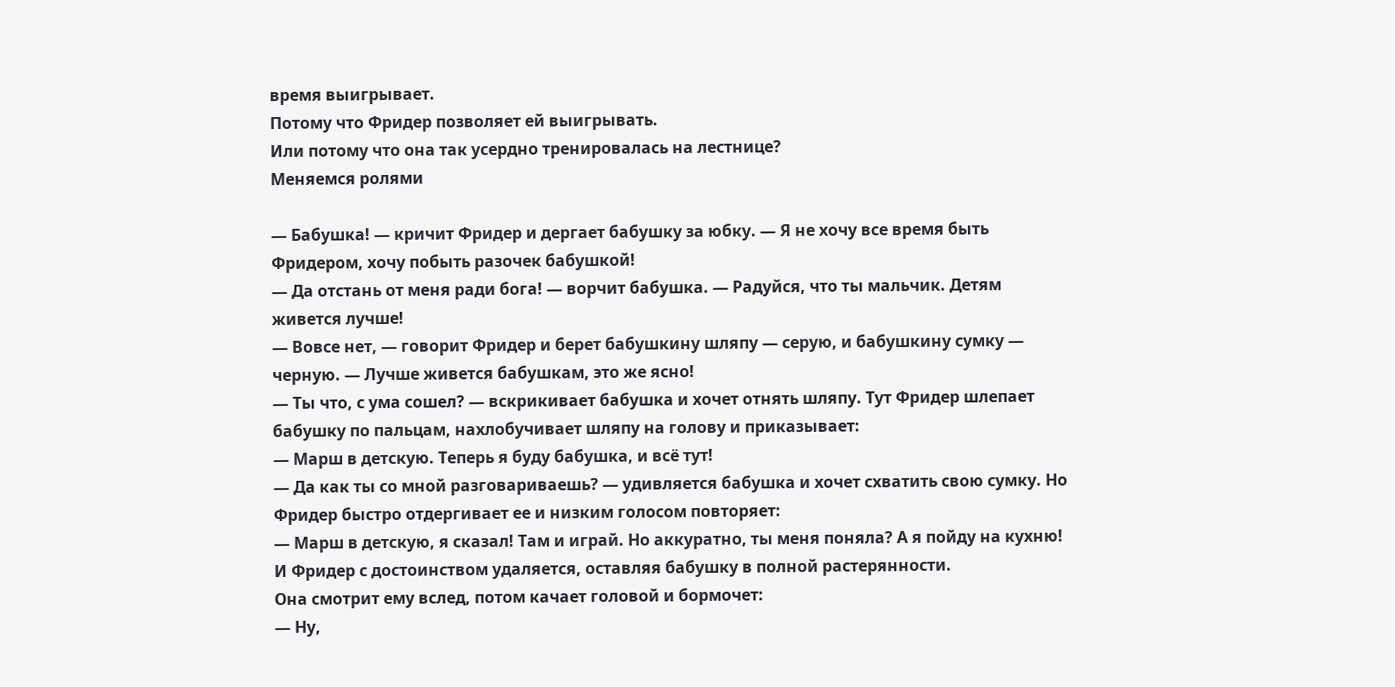время выигрывает.
Потому что Фридер позволяет ей выигрывать.
Или потому что она так усердно тренировалась на лестнице?
Меняемся ролями

— Бабушка! — кричит Фридер и дергает бабушку за юбку. — Я не хочу все время быть Фридером, хочу побыть разочек бабушкой!
— Да отстань от меня ради бога! — ворчит бабушка. — Радуйся, что ты мальчик. Детям живется лучше!
— Вовсе нет, — говорит Фридер и берет бабушкину шляпу — серую, и бабушкину сумку — черную. — Лучше живется бабушкам, это же ясно!
— Ты что, с ума сошел? — вскрикивает бабушка и хочет отнять шляпу. Тут Фридер шлепает бабушку по пальцам, нахлобучивает шляпу на голову и приказывает:
— Марш в детскую. Теперь я буду бабушка, и всё тут!
— Да как ты со мной разговариваешь? — удивляется бабушка и хочет схватить свою сумку. Но Фридер быстро отдергивает ее и низким голосом повторяет:
— Марш в детскую, я сказал! Там и играй. Но аккуратно, ты меня поняла? А я пойду на кухню!
И Фридер с достоинством удаляется, оставляя бабушку в полной растерянности.
Она смотрит ему вслед, потом качает головой и бормочет:
— Ну,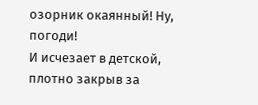озорник окаянный! Ну, погоди!
И исчезает в детской, плотно закрыв за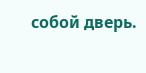собой дверь.